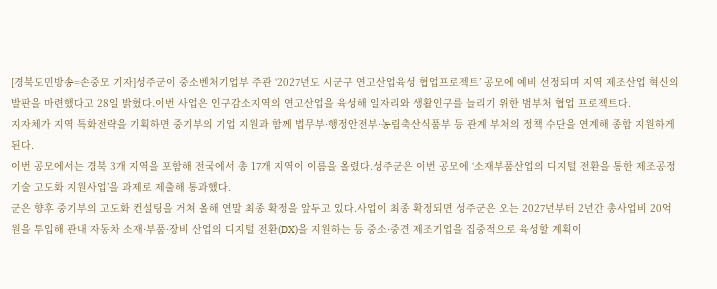[경북도민방송=손중모 기자]성주군이 중소벤처기업부 주관 ‘2027년도 시군구 연고산업육성 협업프로젝트’ 공모에 예비 선정되며 지역 제조산업 혁신의 발판을 마련했다고 28일 밝혔다.이번 사업은 인구감소지역의 연고산업을 육성해 일자리와 생활인구를 늘리기 위한 범부처 협업 프로젝트다.
지자체가 지역 특화전략을 기획하면 중기부의 기업 지원과 함께 법무부·행정안전부·농림축산식품부 등 관계 부처의 정책 수단을 연계해 종합 지원하게 된다.
이번 공모에서는 경북 3개 지역을 포함해 전국에서 총 17개 지역이 이름을 올렸다.성주군은 이번 공모에 ‘소재부품산업의 디지털 전환을 통한 제조공정기술 고도화 지원사업’을 과제로 제출해 통과했다.
군은 향후 중기부의 고도화 컨설팅을 거쳐 올해 연말 최종 확정을 앞두고 있다.사업이 최종 확정되면 성주군은 오는 2027년부터 2년간 총사업비 20억 원을 투입해 관내 자동차 소재·부품·장비 산업의 디지털 전환(DX)을 지원하는 등 중소·중견 제조기업을 집중적으로 육성할 계획이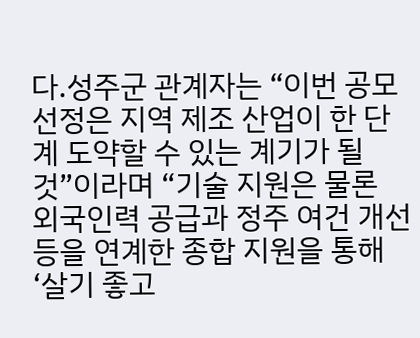다.성주군 관계자는 “이번 공모 선정은 지역 제조 산업이 한 단계 도약할 수 있는 계기가 될 것”이라며 “기술 지원은 물론 외국인력 공급과 정주 여건 개선 등을 연계한 종합 지원을 통해 ‘살기 좋고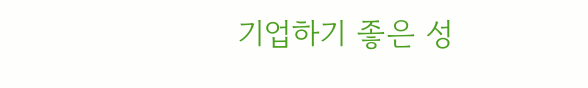기업하기 좋은 성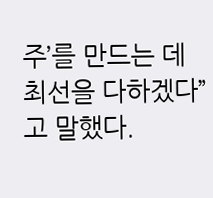주’를 만드는 데 최선을 다하겠다”고 말했다.